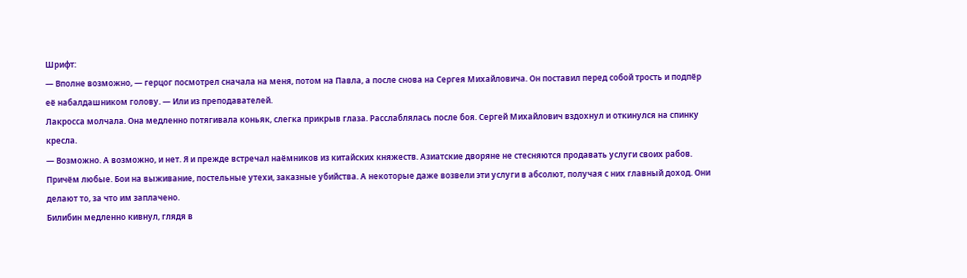Шрифт:
— Вполне возможно, — герцог посмотрел сначала на меня, потом на Павла, а после снова на Сергея Михайловича. Он поставил перед собой трость и подпёр её набалдашником голову. — Или из преподавателей.
Лакросса молчала. Она медленно потягивала коньяк, слегка прикрыв глаза. Расслаблялась после боя. Сергей Михайлович вздохнул и откинулся на спинку кресла.
— Возможно. А возможно, и нет. Я и прежде встречал наёмников из китайских княжеств. Азиатские дворяне не стесняются продавать услуги своих рабов. Причём любые. Бои на выживание, постельные утехи, заказные убийства. А некоторые даже возвели эти услуги в абсолют, получая с них главный доход. Они делают то, за что им заплачено.
Билибин медленно кивнул, глядя в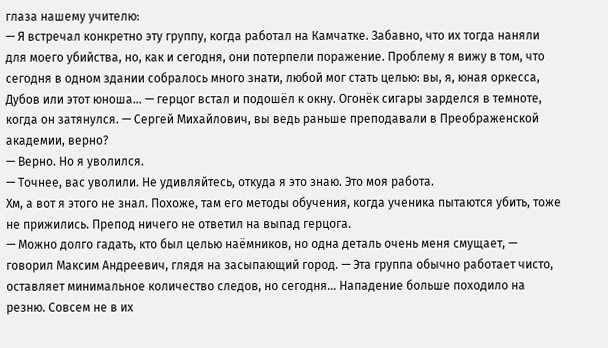глаза нашему учителю:
— Я встречал конкретно эту группу, когда работал на Камчатке. Забавно, что их тогда наняли для моего убийства, но, как и сегодня, они потерпели поражение. Проблему я вижу в том, что сегодня в одном здании собралось много знати, любой мог стать целью: вы, я, юная оркесса, Дубов или этот юноша… — герцог встал и подошёл к окну. Огонёк сигары зарделся в темноте, когда он затянулся. — Сергей Михайлович, вы ведь раньше преподавали в Преображенской академии, верно?
— Верно. Но я уволился.
— Точнее, вас уволили. Не удивляйтесь, откуда я это знаю. Это моя работа.
Хм, а вот я этого не знал. Похоже, там его методы обучения, когда ученика пытаются убить, тоже не прижились. Препод ничего не ответил на выпад герцога.
— Можно долго гадать, кто был целью наёмников, но одна деталь очень меня смущает, — говорил Максим Андреевич, глядя на засыпающий город. — Эта группа обычно работает чисто, оставляет минимальное количество следов, но сегодня… Нападение больше походило на резню. Совсем не в их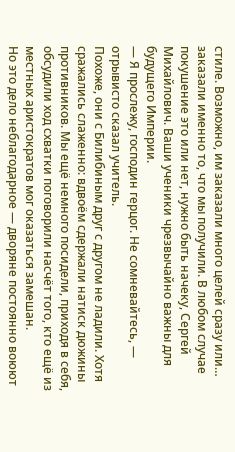стиле. Возможно, им заказали много целей сразу или… заказали именно то, что мы получили. В любом случае покушение это или нет, нужно быть начеку, Сергей Михайлович. Ваши ученики чрезвычайно важны для будущего Империи.
— Я прослежу, господин герцог. Не сомневайтесь, — отрывисто сказал учитель.
Похоже, они с Билибиным друг с другом не ладили. Хотя сражались слаженно: вдвоём сдержали натиск дюжины противников. Мы ещё немного посидели, приходя в себя, обсудили ход схватки поговорили насчёт того, кто ещё из местных аристократов мог оказаться замешан.
Но это дело неблагодарное — дворяне постоянно воюют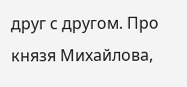друг с другом. Про князя Михайлова,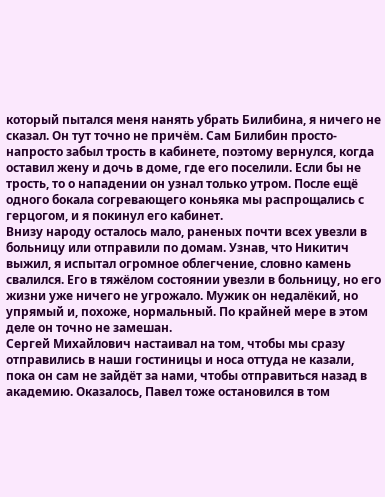который пытался меня нанять убрать Билибина, я ничего не сказал. Он тут точно не причём. Сам Билибин просто-напросто забыл трость в кабинете, поэтому вернулся, когда оставил жену и дочь в доме, где его поселили. Если бы не трость, то о нападении он узнал только утром. После ещё одного бокала согревающего коньяка мы распрощались с герцогом, и я покинул его кабинет.
Внизу народу осталось мало, раненых почти всех увезли в больницу или отправили по домам. Узнав, что Никитич выжил, я испытал огромное облегчение, словно камень свалился. Его в тяжёлом состоянии увезли в больницу, но его жизни уже ничего не угрожало. Мужик он недалёкий, но упрямый и, похоже, нормальный. По крайней мере в этом деле он точно не замешан.
Сергей Михайлович настаивал на том, чтобы мы сразу отправились в наши гостиницы и носа оттуда не казали, пока он сам не зайдёт за нами, чтобы отправиться назад в академию. Оказалось, Павел тоже остановился в том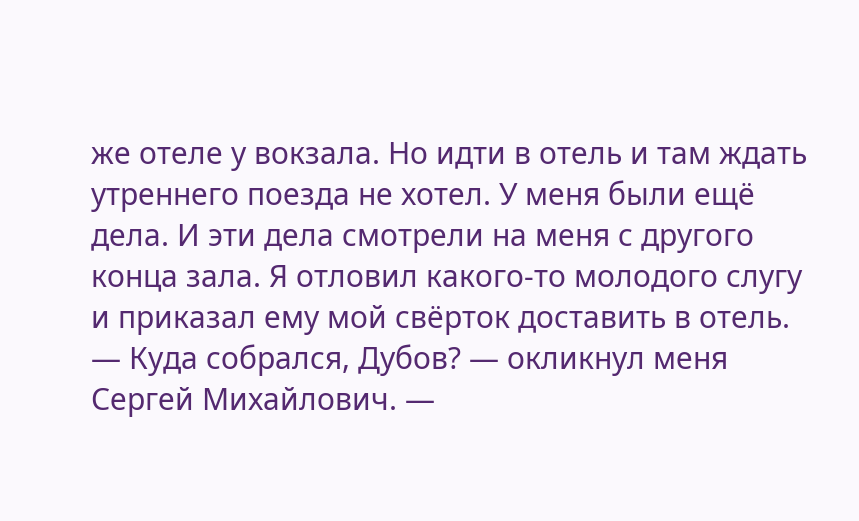же отеле у вокзала. Но идти в отель и там ждать утреннего поезда не хотел. У меня были ещё дела. И эти дела смотрели на меня с другого конца зала. Я отловил какого-то молодого слугу и приказал ему мой свёрток доставить в отель.
— Куда собрался, Дубов? — окликнул меня Сергей Михайлович. —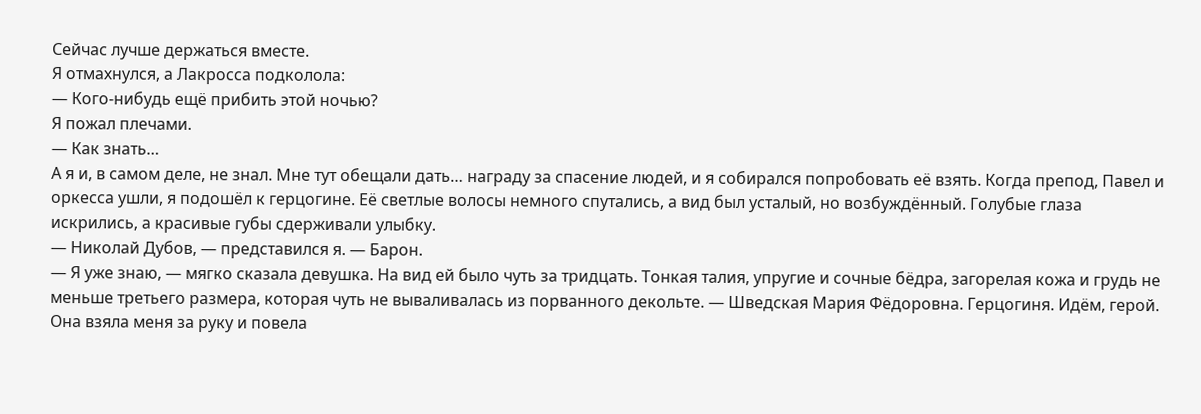Сейчас лучше держаться вместе.
Я отмахнулся, а Лакросса подколола:
— Кого-нибудь ещё прибить этой ночью?
Я пожал плечами.
— Как знать…
А я и, в самом деле, не знал. Мне тут обещали дать… награду за спасение людей, и я собирался попробовать её взять. Когда препод, Павел и оркесса ушли, я подошёл к герцогине. Её светлые волосы немного спутались, а вид был усталый, но возбуждённый. Голубые глаза искрились, а красивые губы сдерживали улыбку.
— Николай Дубов, — представился я. — Барон.
— Я уже знаю, — мягко сказала девушка. На вид ей было чуть за тридцать. Тонкая талия, упругие и сочные бёдра, загорелая кожа и грудь не меньше третьего размера, которая чуть не вываливалась из порванного декольте. — Шведская Мария Фёдоровна. Герцогиня. Идём, герой.
Она взяла меня за руку и повела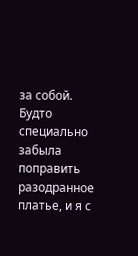за собой. Будто специально забыла поправить разодранное платье, и я с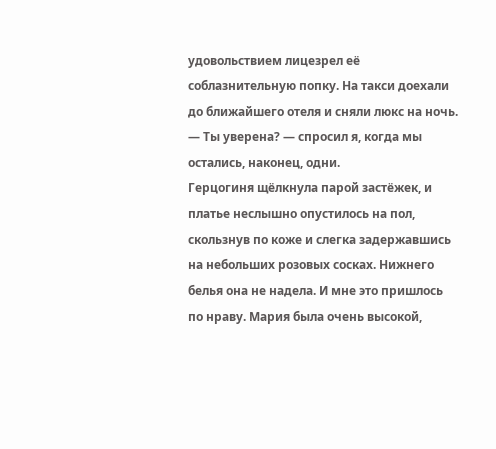удовольствием лицезрел её соблазнительную попку. На такси доехали до ближайшего отеля и сняли люкс на ночь.
— Ты уверена? — спросил я, когда мы остались, наконец, одни.
Герцогиня щёлкнула парой застёжек, и платье неслышно опустилось на пол, скользнув по коже и слегка задержавшись на небольших розовых сосках. Нижнего белья она не надела. И мне это пришлось по нраву. Мария была очень высокой,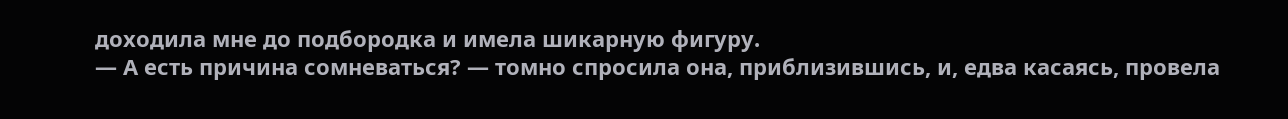доходила мне до подбородка и имела шикарную фигуру.
— А есть причина сомневаться? — томно спросила она, приблизившись, и, едва касаясь, провела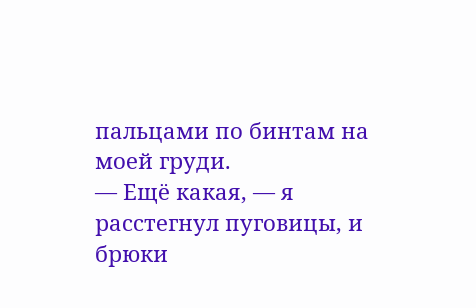пальцами по бинтам на моей груди.
— Ещё какая, — я расстегнул пуговицы, и брюки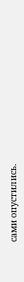сами опустились.